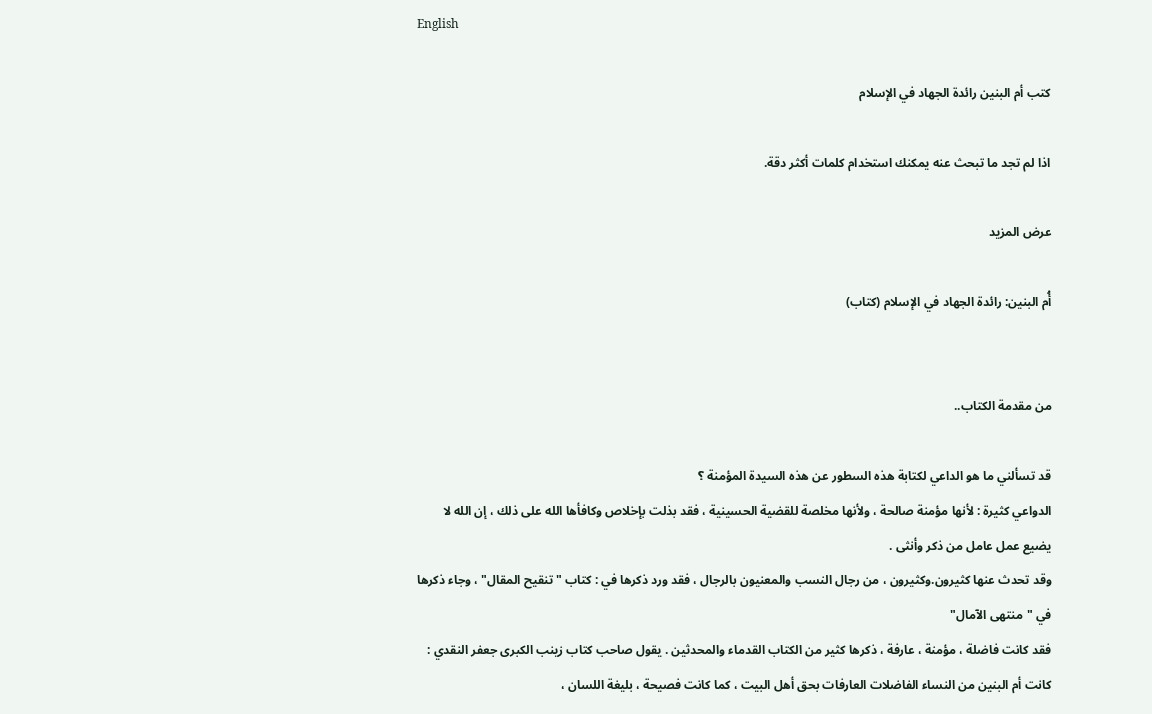English

كتب أم البنين رائدة الجهاد في الإسلام

اذا لم تجد ما تبحث عنه يمكنك استخدام كلمات أكثر دقة.

عرض المزيد

أُم البنين: رائدة الجهاد في الإسلام (كتاب)


من مقدمة الكتاب..

قد تسألني ما هو الداعي لكتابة هذه السطور عن هذه السيدة المؤمنة ؟
الدواعي كثيرة : لأنها مؤمنة صالحة ، ولأنها مخلصة للقضية الحسينية ، فقد بذلت بإخلاص وكافأها الله على ذلك ، إن الله لا يضيع عمل عامل من ذكر وأنثى .
وقد تحدث عنها كثيرون.وكثيرون ، من رجال النسب والمعنيون بالرجال ، فقد ورد ذكرها في : كتاب "تنقیح المقال" ، وجاء ذكرها في "منتهى الآمال"
فقد كانت فاضلة ، مؤمنة ، عارفة ، ذكرها كثير من الكتاب القدماء والمحدثين . يقول صاحب كتاب زينب الكبری جعفر النقدي : كانت أم البنين من النساء الفاضلات العارفات بحق أهل البيت ، كما كانت فصيحة ، بليغة اللسان ،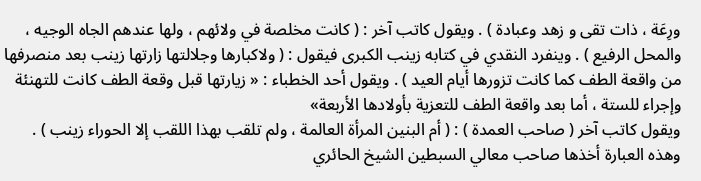ورِعَة ، ذات تقی و زهد وعبادة ) . ويقول كاتب آخر : ( كانت مخلصة في ولائهم ، ولها عندهم الجاه الوجيه ، والمحل الرفيع ) . وینفرد النقدي في كتابه زينب الكبرى فيقول : ( ولاكبارها وجلالتها زارتها زينب بعد منصرفها من واقعة الطف كما كانت تزورها أيام العيد ) . ويقول أحد الخطباء : « زیارتها قبل وقعة الطف كانت للتهنئة وإجراء للستة ، أما بعد واقعة الطف للتعزية بأولادها الأربعة»
ويقول كاتب آخر ( صاحب العمدة ) : ( أم البنين المرأة العالمة ، ولم تلقب بهذا اللقب إلا الحوراء زينب ) . وهذه العبارة أخذها صاحب معالي السبطين الشيخ الحائري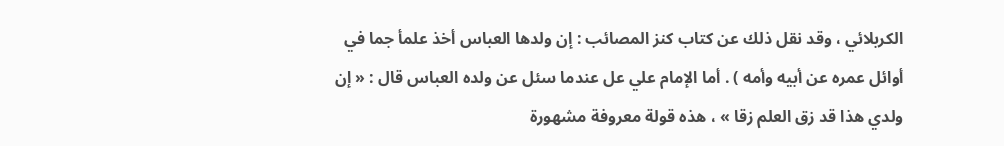الكربلائي ، وقد نقل ذلك عن كتاب كنز المصائب : إن ولدها العباس أخذ علمأ جما في أوائل عمره عن أبيه وأمه ) . أما الإمام علي عل عندما سئل عن ولده العباس قال : « إن ولدي هذا قد زق العلم زقا » ، هذه قولة معروفة مشهورة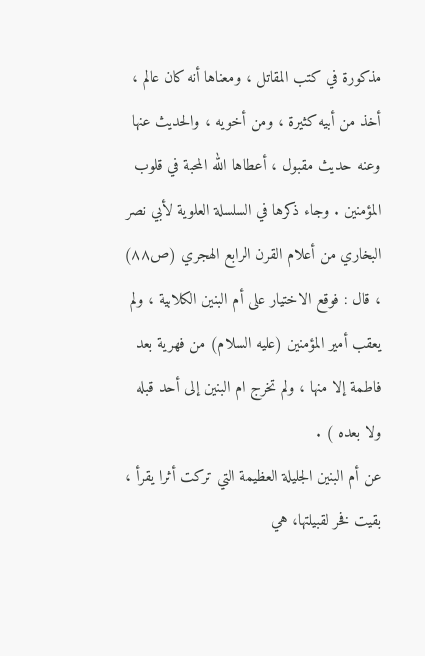مذكورة في كتب المقاتل ، ومعناها أنه كان عالم ، أخذ من أبيه كثيرة ، ومن أخويه ، والحديث عنها وعنه حدیث مقبول ، أعطاها الله المحبة في قلوب المؤمنين . وجاء ذكرها في السلسلة العلوية لأبي نصر البخاري من أعلام القرن الرابع الهجري (ص۸۸) ، قال : فوقع الاختيار على أم البنين الكلابية ، ولم يعقب أمير المؤمنين (عليه السلام) من فهرية بعد فاطمة إلا منها ، ولم تخرج ام البنين إلى أحد قبله ولا بعده ) .
عن أم البنين الجليلة العظيمة التي تركت أثرا يقرأ ، بقيت فخر لقبيلتها، هي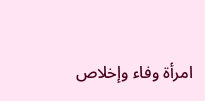امرأة وفاء وإخلاص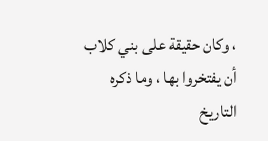، وكان حقيقة على بني كلاب أن يفتخروا بها ، وما ذكره التاريخ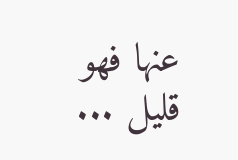عنها فهو قليل ...